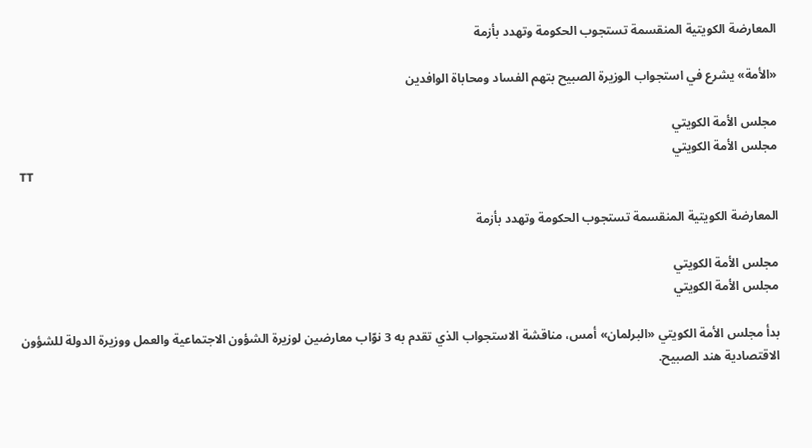المعارضة الكويتية المنقسمة تستجوب الحكومة وتهدد بأزمة

«الأمة» يشرع في استجواب الوزيرة الصبيح بتهم الفساد ومحاباة الوافدين

مجلس الأمة الكويتي
مجلس الأمة الكويتي
TT

المعارضة الكويتية المنقسمة تستجوب الحكومة وتهدد بأزمة

مجلس الأمة الكويتي
مجلس الأمة الكويتي

بدأ مجلس الأمة الكويتي «البرلمان» أمس، مناقشة الاستجواب الذي تقدم به 3 نوّاب معارضين لوزيرة الشؤون الاجتماعية والعمل ووزيرة الدولة للشؤون الاقتصادية هند الصبيح.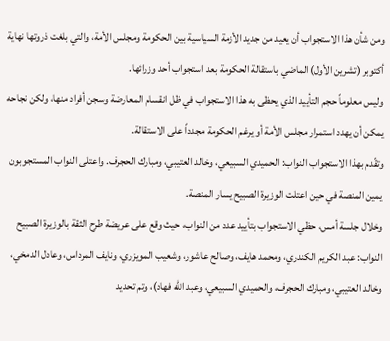ومن شأن هذا الاستجواب أن يعيد من جديد الأزمة السياسية بين الحكومة ومجلس الأمة، والتي بلغت ذروتها نهاية أكتوبر (تشرين الأول) الماضي باستقالة الحكومة بعد استجواب أحد وزرائها.
وليس معلوماً حجم التأييد الذي يحظى به هذا الاستجواب في ظل انقسام المعارضة وسجن أفراد منها، ولكن نجاحه يمكن أن يهدد استمرار مجلس الأمة أو يرغم الحكومة مجدداً على الاستقالة.
وتقّدم بهذا الاستجواب النواب: الحميدي السبيعي، وخالد العتيبي، ومبارك الحجرف. واعتلى النواب المستجوبون يمين المنصة في حين اعتلت الوزيرة الصبيح يسار المنصة.
وخلال جلسة أمس، حظي الاستجواب بتأييد عدد من النواب، حيث وقع على عريضة طرح الثقة بالوزيرة الصبيح النواب: عبد الكريم الكندري، ومحمد هايف، وصالح عاشور، وشعيب المويزري، ونايف المرداس، وعادل الدمخي، وخالد العتيبي، ومبارك الحجرف، والحميدي السبيعي، وعبد الله فهاد)، وتم تحديد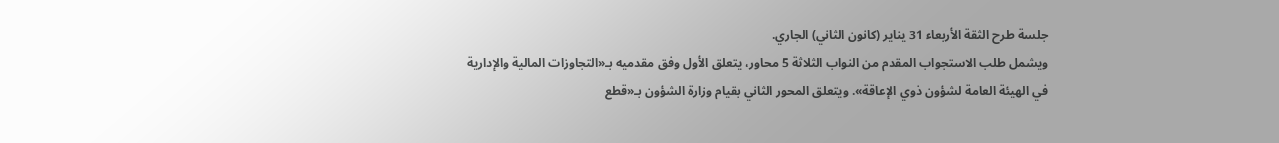جلسة طرح الثقة الأربعاء 31 يناير (كانون الثاني) الجاري.
ويشمل طلب الاستجواب المقدم من النواب الثلاثة 5 محاور، يتعلق الأول وفق مقدميه بـ«التجاوزات المالية والإدارية في الهيئة العامة لشؤون ذوي الإعاقة». ويتعلق المحور الثاني بقيام وزارة الشؤون بـ«قطع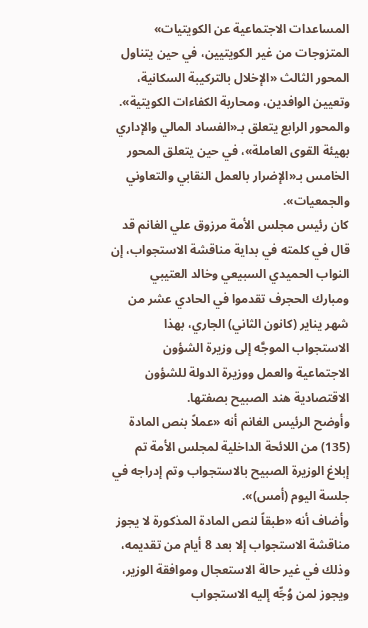المساعدات الاجتماعية عن الكويتيات» المتزوجات من غير الكويتيين، في حين يتناول المحور الثالث «الإخلال بالتركيبة السكانية، وتعيين الوافدين، ومحاربة الكفاءات الكويتية». والمحور الرابع يتعلق بـ«الفساد المالي والإداري بهيئة القوى العاملة»، في حين يتعلق المحور الخامس بـ«الإضرار بالعمل النقابي والتعاوني والجمعيات».
كان رئيس مجلس الأمة مرزوق علي الغانم قد قال في كلمته في بداية مناقشة الاستجواب، إن النواب الحميدي السبيعي وخالد العتيبي ومبارك الحجرف تقدموا في الحادي عشر من شهر يناير (كانون الثاني) الجاري، بهذا الاستجواب الموجَّه إلى وزيرة الشؤون الاجتماعية والعمل ووزيرة الدولة للشؤون الاقتصادية هند الصبيح بصفتها.
وأوضح الرئيس الغانم أنه «عملاً بنص المادة (135) من اللائحة الداخلية لمجلس الأمة تم إبلاغ الوزيرة الصبيح بالاستجواب وتم إدراجه في جلسة اليوم (أمس)».
وأضاف أنه «طبقاً لنص المادة المذكورة لا يجوز مناقشة الاستجواب إلا بعد 8 أيام من تقديمه، وذلك في غير حالة الاستعجال وموافقة الوزير، ويجوز لمن وُجِّه إليه الاستجواب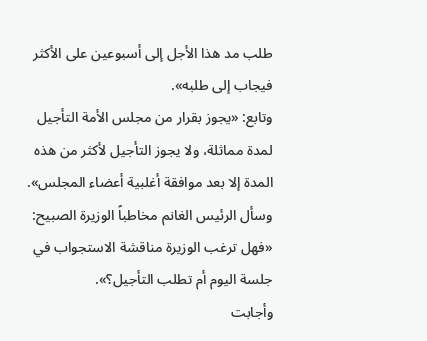طلب مد هذا الأجل إلى أسبوعين على الأكثر فيجاب إلى طلبه».
وتابع: «يجوز بقرار من مجلس الأمة التأجيل لمدة مماثلة، ولا يجوز التأجيل لأكثر من هذه المدة إلا بعد موافقة أغلبية أعضاء المجلس».
وسأل الرئيس الغانم مخاطباً الوزيرة الصبيح: «فهل ترغب الوزيرة مناقشة الاستجواب في جلسة اليوم أم تطلب التأجيل؟».
وأجابت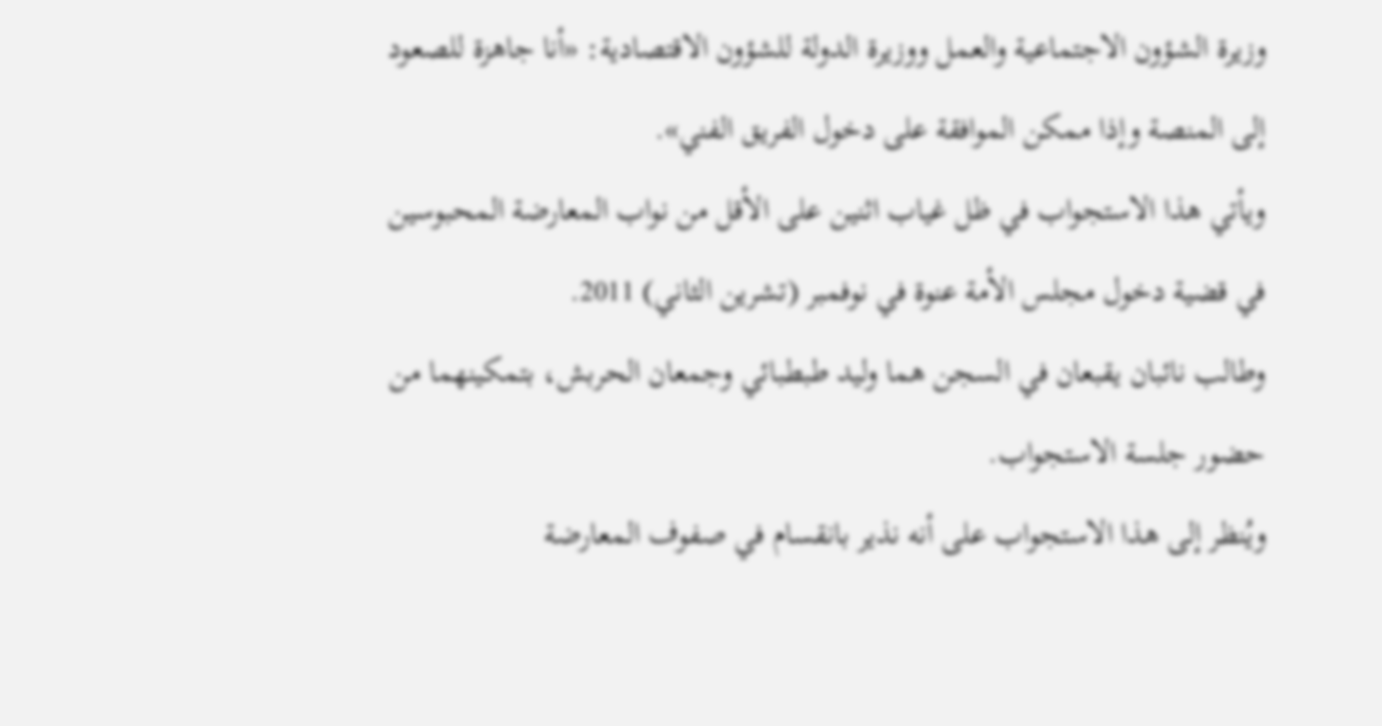وزيرة الشؤون الاجتماعية والعمل ووزيرة الدولة للشؤون الاقتصادية: «أنا جاهزة للصعود إلى المنصة وإذا ممكن الموافقة على دخول الفريق الفني».
ويأتي هذا الاستجواب في ظل غياب اثنين على الأقل من نواب المعارضة المحبوسين في قضية دخول مجلس الأمة عنوة في نوفمبر (تشرين الثاني) 2011.
وطالب نائبان يقبعان في السجن هما وليد طبطبائي وجمعان الحربش، بتمكينهما من حضور جلسة الاستجواب.
ويُنظر إلى هذا الاستجواب على أنه نذير بانقسام في صفوف المعارضة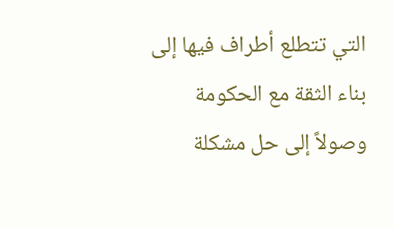التي تتطلع أطراف فيها إلى بناء الثقة مع الحكومة وصولاً إلى حل مشكلة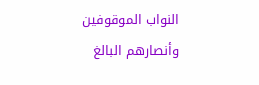النواب الموقوفين وأنصارهم البالغ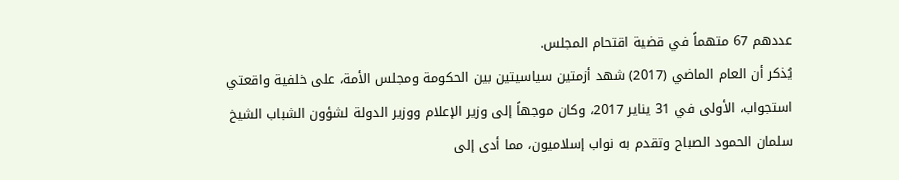عددهم 67 متهماً في قضية اقتحام المجلس.
يُذكر أن العام الماضي (2017) شهد أزمتين سياسيتين بين الحكومة ومجلس الأمة، على خلفية واقعتي استجواب، الأولى في 31 يناير 2017، وكان موجهاً إلى وزير الإعلام ووزير الدولة لشؤون الشباب الشيخ سلمان الحمود الصباح وتقدم به نواب إسلاميون، مما أدى إلى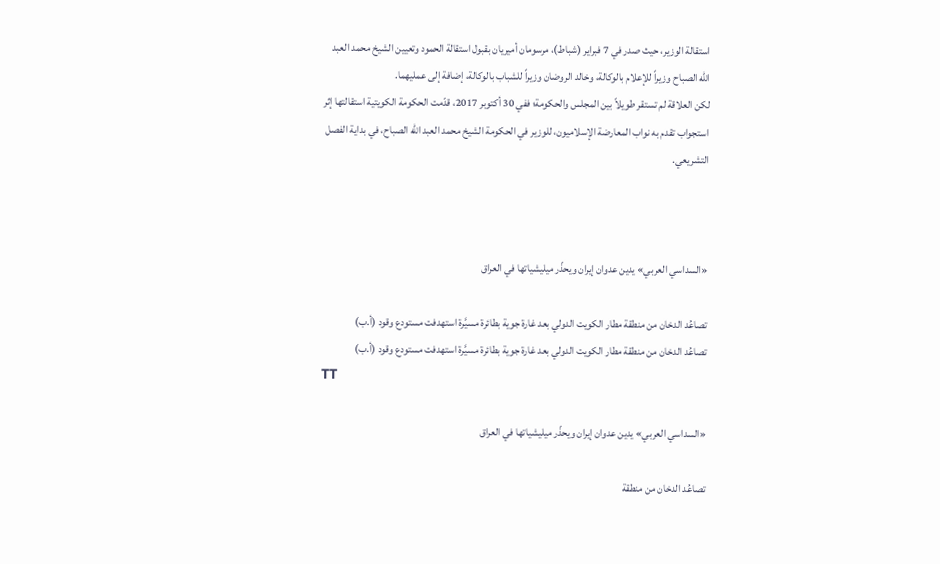استقالة الوزير، حيث صدر في 7 فبراير (شباط)، مرسومان أميريان بقبول استقالة الحمود وتعيين الشيخ محمد العبد الله الصباح وزيراً للإعلام بالوكالة، وخالد الروضان وزيراً للشباب بالوكالة، إضافة إلى عمليهما.
لكن العلاقة لم تستقر طويلاً بين المجلس والحكومة؛ ففي 30 أكتوبر 2017، قدّمت الحكومة الكويتية استقالتها إثر استجواب تقدم به نواب المعارضة الإسلاميون، للوزير في الحكومة الشيخ محمد العبد الله الصباح، في بداية الفصل التشريعي.



«السداسي العربي» يدين عدوان إيران ويحذّر ميليشياتها في العراق

تصاعُد الدخان من منطقة مطار الكويت الدولي بعد غارة جوية بطائرة مسيَّرة استهدفت مستودع وقود (أ.ب)
تصاعُد الدخان من منطقة مطار الكويت الدولي بعد غارة جوية بطائرة مسيَّرة استهدفت مستودع وقود (أ.ب)
TT

«السداسي العربي» يدين عدوان إيران ويحذّر ميليشياتها في العراق

تصاعُد الدخان من منطقة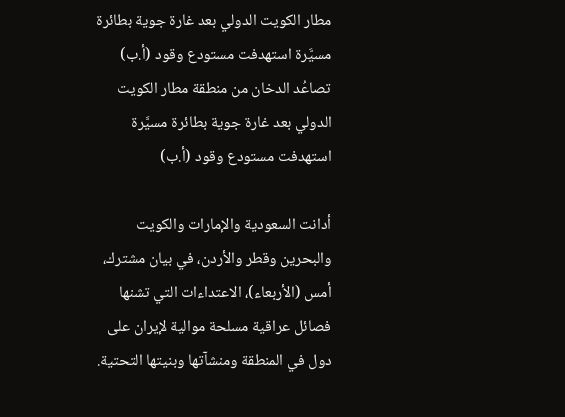مطار الكويت الدولي بعد غارة جوية بطائرة مسيَّرة استهدفت مستودع وقود (أ.ب)
تصاعُد الدخان من منطقة مطار الكويت الدولي بعد غارة جوية بطائرة مسيَّرة استهدفت مستودع وقود (أ.ب)

أدانت السعودية والإمارات والكويت والبحرين وقطر والأردن، في بيان مشترك، أمس (الأربعاء)، الاعتداءات التي تشنها فصائل عراقية مسلحة موالية لإيران على دول في المنطقة ومنشآتها وبنيتها التحتية.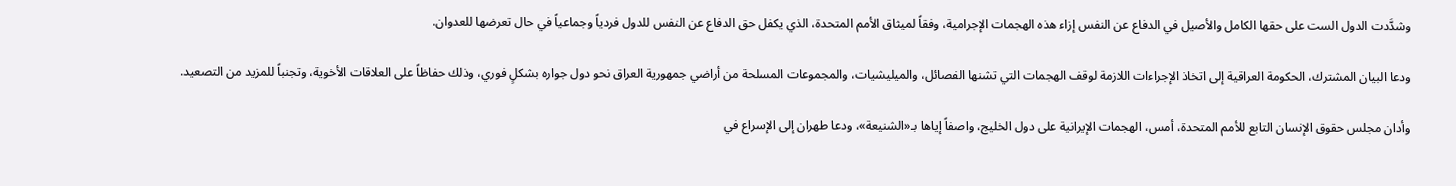وشدَّدت الدول الست على حقها الكامل والأصيل في الدفاع عن النفس إزاء هذه الهجمات الإجرامية، وفقاً لميثاق الأمم المتحدة، الذي يكفل حق الدفاع عن النفس للدول فردياً وجماعياً في حال تعرضها للعدوان.

ودعا البيان المشترك، الحكومة العراقية إلى اتخاذ الإجراءات اللازمة لوقف الهجمات التي تشنها الفصائل، والميليشيات، والمجموعات المسلحة من أراضي جمهورية العراق نحو دول جواره بشكلٍ فوري، وذلك حفاظاً على العلاقات الأخوية، وتجنباً للمزيد من التصعيد.

وأدان مجلس حقوق الإنسان التابع للأمم المتحدة، أمس، الهجمات الإيرانية على دول الخليج، واصفاً إياها بـ«الشنيعة»، ودعا طهران إلى الإسراع في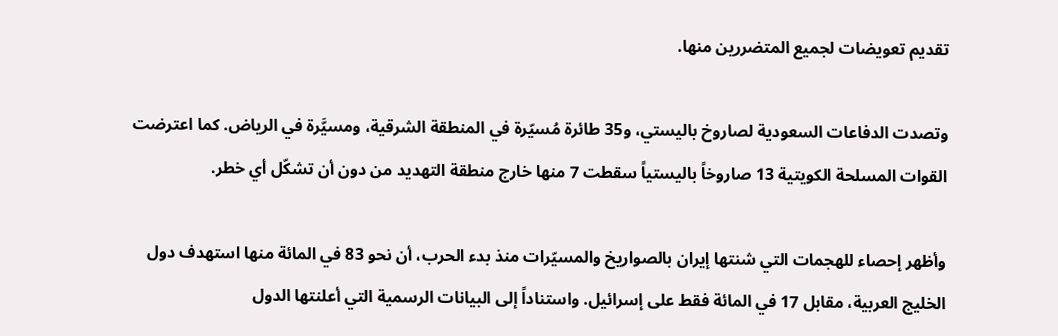تقديم تعويضات لجميع المتضررين منها.

وتصدت الدفاعات السعودية لصاروخ باليستي، و35 طائرة مُسيّرة في المنطقة الشرقية، ومسيَّرة في الرياض. كما اعترضت القوات المسلحة الكويتية 13 صاروخاً باليستياً سقطت 7 منها خارج منطقة التهديد من دون أن تشكّل أي خطر.

وأظهر إحصاء للهجمات التي شنتها إيران بالصواريخ والمسيّرات منذ بدء الحرب، أن نحو 83 في المائة منها استهدف دول الخليج العربية، مقابل 17 في المائة فقط على إسرائيل. واستناداً إلى البيانات الرسمية التي أعلنتها الدول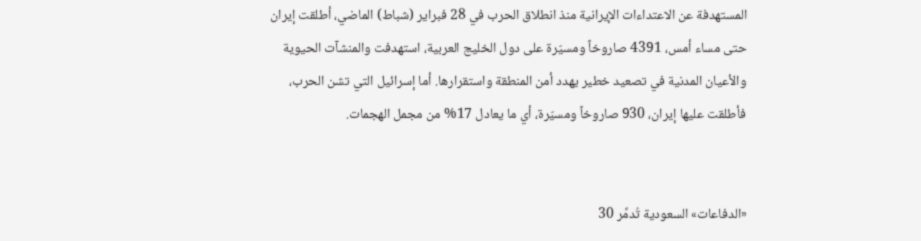المستهدفة عن الاعتداءات الإيرانية منذ انطلاق الحرب في 28 فبراير (شباط) الماضي، أطلقت إيران حتى مساء أمس، 4391 صاروخاً ومسيّرة على دول الخليج العربية، استهدفت والمنشآت الحيوية والأعيان المدنية في تصعيد خطير يهدد أمن المنطقة واستقرارها. أما إسرائيل التي تشن الحرب، فأطلقت عليها إيران، 930 صاروخاً ومسيّرة، أي ما يعادل 17% من مجمل الهجمات.


«الدفاعات» السعودية تُدمِّر 30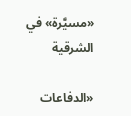«مسيَّرة» في الشرقية

«الدفاعات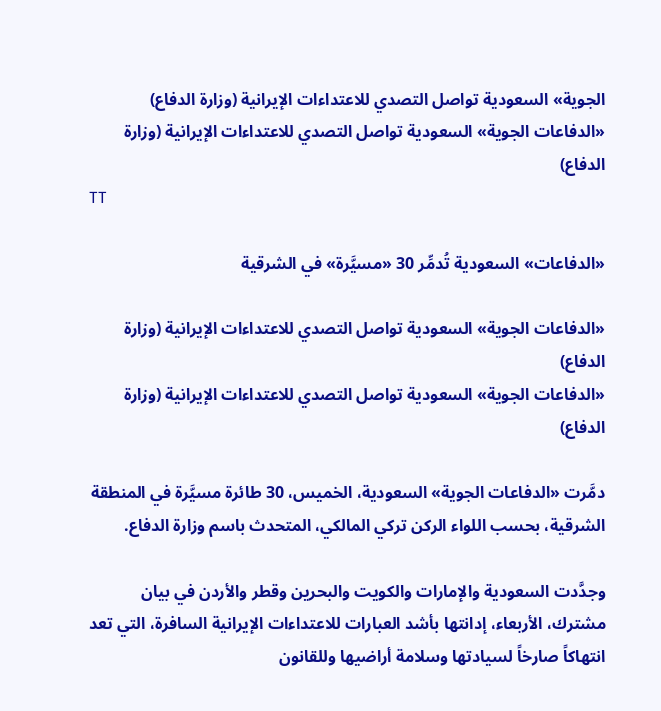الجوية» السعودية تواصل التصدي للاعتداءات الإيرانية (وزارة الدفاع)
«الدفاعات الجوية» السعودية تواصل التصدي للاعتداءات الإيرانية (وزارة الدفاع)
TT

«الدفاعات» السعودية تُدمِّر 30 «مسيَّرة» في الشرقية

«الدفاعات الجوية» السعودية تواصل التصدي للاعتداءات الإيرانية (وزارة الدفاع)
«الدفاعات الجوية» السعودية تواصل التصدي للاعتداءات الإيرانية (وزارة الدفاع)

دمَّرت «الدفاعات الجوية» السعودية، الخميس، 30 طائرة مسيَّرة في المنطقة الشرقية، بحسب اللواء الركن تركي المالكي، المتحدث باسم وزارة الدفاع.

وجدَّدت السعودية والإمارات والكويت والبحرين وقطر والأردن في بيان مشترك، الأربعاء، إدانتها بأشد العبارات للاعتداءات الإيرانية السافرة، التي تعد انتهاكاً صارخاً لسيادتها وسلامة أراضيها وللقانون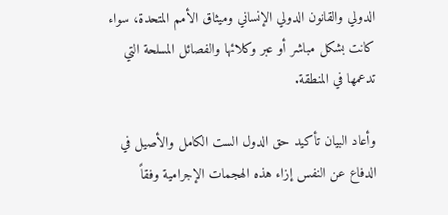الدولي والقانون الدولي الإنساني وميثاق الأمم المتحدة، سواء كانت بشكل مباشر أو عبر وكلائها والفصائل المسلحة التي تدعمها في المنطقة.

وأعاد البيان تأكيد حق الدول الست الكامل والأصيل في الدفاع عن النفس إزاء هذه الهجمات الإجرامية وفقاً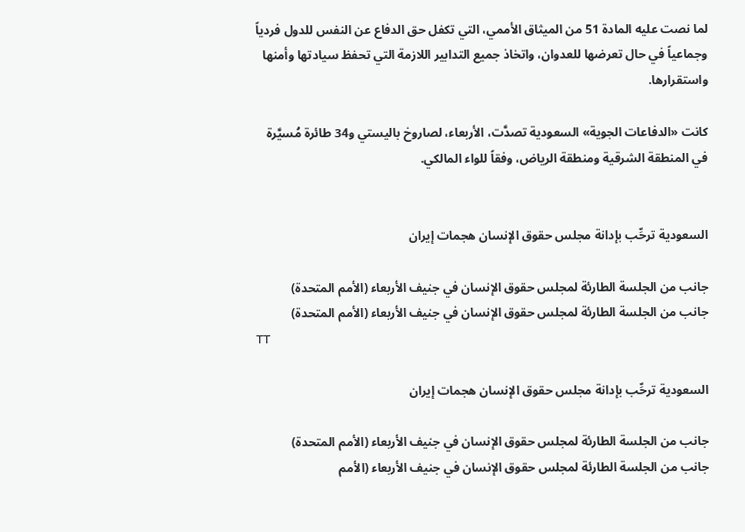لما نصت عليه المادة 51 من الميثاق الأممي، التي تكفل حق الدفاع عن النفس للدول فردياً وجماعياً في حال تعرضها للعدوان، واتخاذ جميع التدابير اللازمة التي تحفظ سيادتها وأمنها واستقرارها.

كانت «الدفاعات الجوية» السعودية تصدَّت، الأربعاء، لصاروخ باليستي و34 طائرة مُسيَّرة في المنطقة الشرقية ومنطقة الرياض، وفقاً للواء المالكي.


السعودية ترحِّب بإدانة مجلس حقوق الإنسان هجمات إيران

جانب من الجلسة الطارئة لمجلس حقوق الإنسان في جنيف الأربعاء (الأمم المتحدة)
جانب من الجلسة الطارئة لمجلس حقوق الإنسان في جنيف الأربعاء (الأمم المتحدة)
TT

السعودية ترحِّب بإدانة مجلس حقوق الإنسان هجمات إيران

جانب من الجلسة الطارئة لمجلس حقوق الإنسان في جنيف الأربعاء (الأمم المتحدة)
جانب من الجلسة الطارئة لمجلس حقوق الإنسان في جنيف الأربعاء (الأمم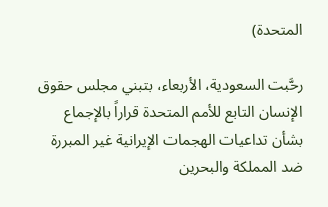المتحدة)

رحَّبت السعودية، الأربعاء، بتبني مجلس حقوق الإنسان التابع للأمم المتحدة قراراً بالإجماع بشأن تداعيات الهجمات الإيرانية غير المبررة ضد المملكة والبحرين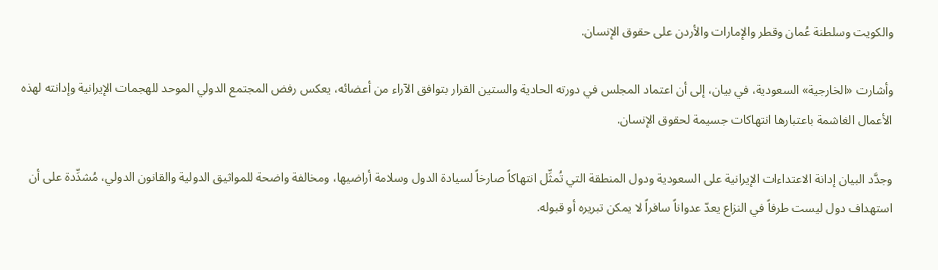والكويت وسلطنة عُمان وقطر والإمارات والأردن على حقوق الإنسان.

وأشارت «الخارجية» السعودية، في بيان، إلى أن اعتماد المجلس في دورته الحادية والستين القرار بتوافق الآراء من أعضائه، يعكس رفض المجتمع الدولي الموحد للهجمات الإيرانية وإدانته لهذه الأعمال الغاشمة باعتبارها انتهاكات جسيمة لحقوق الإنسان.

وجدَّد البيان إدانة الاعتداءات الإيرانية على السعودية ودول المنطقة التي تُمثِّل انتهاكاً صارخاً لسيادة الدول وسلامة أراضيها، ومخالفة واضحة للمواثيق الدولية والقانون الدولي، مُشدِّدة على أن استهداف دول ليست طرفاً في النزاع يعدّ عدواناً سافراً لا يمكن تبريره أو قبوله.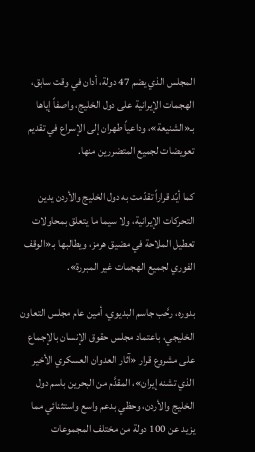المجلس الذي يضم 47 دولة، أدان في وقت سابق، الهجمات الإيرانية على دول الخليج، واصفاً إياها بـ«الشنيعة»، وداعياً طهران إلى الإسراع في تقديم تعويضات لجميع المتضررين منها.

كما أيّد قراراً تقدّمت به دول الخليج والأردن يدين التحركات الإيرانية، ولا سيما ما يتعلق بمحاولات تعطيل الملاحة في مضيق هرمز، ويطالبها بـ«الوقف الفوري لجميع الهجمات غير المبررة».

بدوره، رحَّب جاسم البديوي، أمين عام مجلس التعاون الخليجي، باعتماد مجلس حقوق الإنسان بالإجماع على مشروع قرار «آثار العدوان العسكري الأخير الذي تشنه إيران»، المقدَّم من البحرين باسم دول الخليج والأردن، وحظي بدعم واسع واستثنائي مما يزيد عن 100 دولة من مختلف المجموعات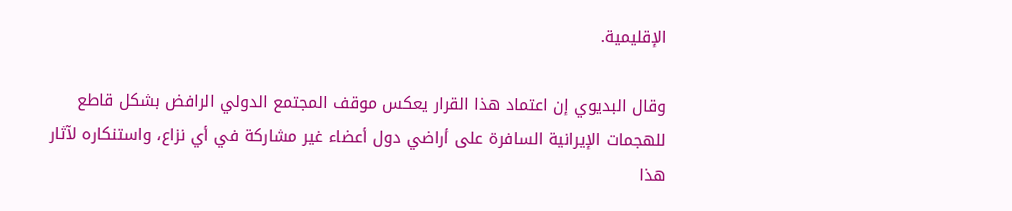الإقليمية.

وقال البديوي إن اعتماد هذا القرار يعكس موقف المجتمع الدولي الرافض بشكل قاطع للهجمات الإيرانية السافرة على أراضي دول أعضاء غير مشاركة في أي نزاع، واستنكاره لآثار هذا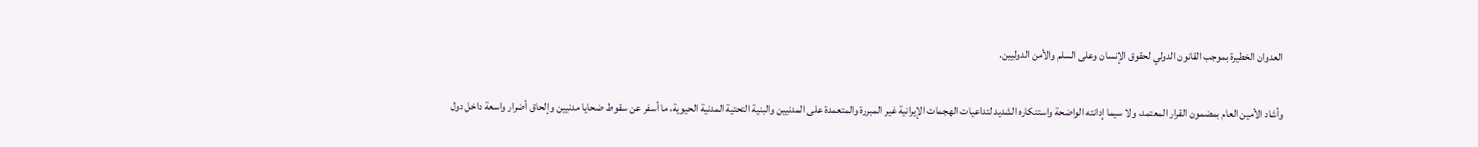العدوان الخطيرة بموجب القانون الدولي لحقوق الإنسان وعلى السلم والأمن الدوليين.

وأشاد الأمين العام بمضمون القرار المعتمد، ولا سيما إدانته الواضحة واستنكاره الشديد لتداعيات الهجمات الإيرانية غير المبررة والمتعمدة على المدنيين والبنية التحتية المدنية الحيوية، ما أسفر عن سقوط ضحايا مدنيين وإلحاق أضرار واسعة داخل دول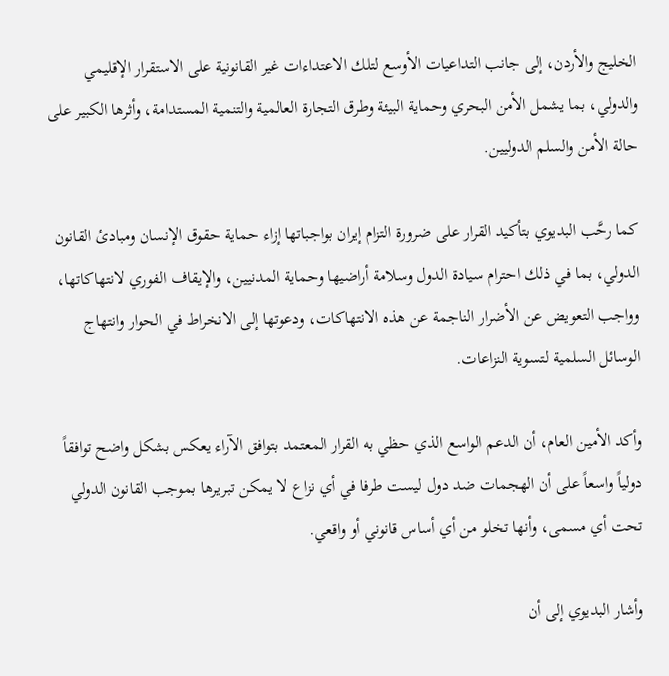الخليج والأردن، إلى جانب التداعيات الأوسع لتلك الاعتداءات غير القانونية على الاستقرار الإقليمي والدولي، بما يشمل الأمن البحري وحماية البيئة وطرق التجارة العالمية والتنمية المستدامة، وأثرها الكبير على حالة الأمن والسلم الدوليين.

كما رحَّب البديوي بتأكيد القرار على ضرورة التزام إيران بواجباتها إزاء حماية حقوق الإنسان ومبادئ القانون الدولي، بما في ذلك احترام سيادة الدول وسلامة أراضيها وحماية المدنيين، والإيقاف الفوري لانتهاكاتها، وواجب التعويض عن الأضرار الناجمة عن هذه الانتهاكات، ودعوتها إلى الانخراط في الحوار وانتهاج الوسائل السلمية لتسوية النزاعات.

وأكد الأمين العام، أن الدعم الواسع الذي حظي به القرار المعتمد بتوافق الآراء يعكس بشكل واضح توافقاً دولياً واسعاً على أن الهجمات ضد دول ليست طرفا في أي نزاع لا يمكن تبريرها بموجب القانون الدولي تحت أي مسمى، وأنها تخلو من أي أساس قانوني أو واقعي.

وأشار البديوي إلى أن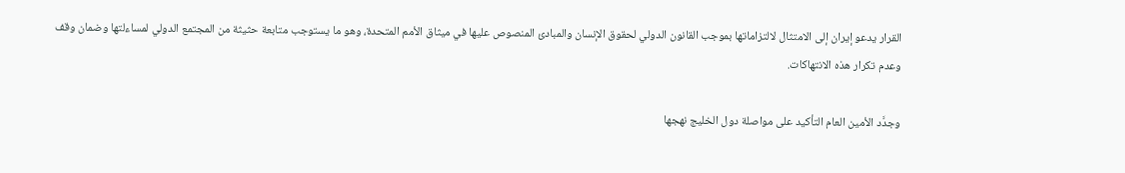القرار يدعو إيران إلى الامتثال لالتزاماتها بموجب القانون الدولي لحقوق الإنسان والمبادئ المنصوص عليها في ميثاق الأمم المتحدة، وهو ما يستوجب متابعة حثيثة من المجتمع الدولي لمساءلتها وضمان وقف وعدم تكرار هذه الانتهاكات.

وجدَّد الأمين العام التأكيد على مواصلة دول الخليج نهجها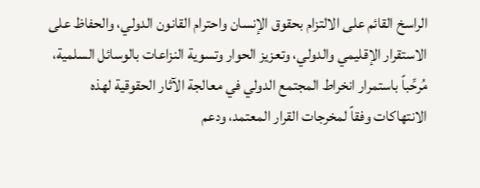الراسخ القائم على الالتزام بحقوق الإنسان واحترام القانون الدولي، والحفاظ على الاستقرار الإقليمي والدولي، وتعزيز الحوار وتسوية النزاعات بالوسائل السلمية، مُرحِّباً باستمرار انخراط المجتمع الدولي في معالجة الآثار الحقوقية لهذه الانتهاكات وفقاً لمخرجات القرار المعتمد، ودعم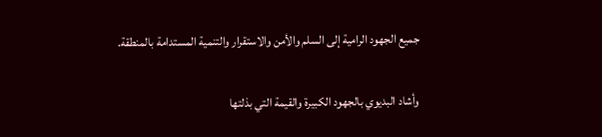جميع الجهود الرامية إلى السلم والأمن والاستقرار والتنمية المستدامة بالمنطقة.

وأشاد البديوي بالجهود الكبيرة والقيمة التي بذلتها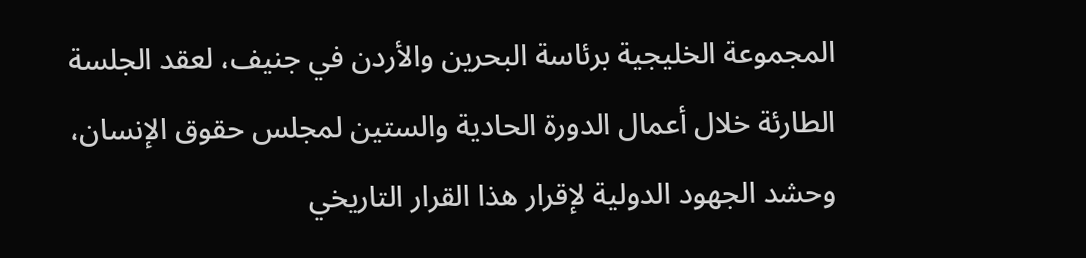المجموعة الخليجية برئاسة البحرين والأردن في جنيف، لعقد الجلسة الطارئة خلال أعمال الدورة الحادية والستين لمجلس حقوق الإنسان، وحشد الجهود الدولية لإقرار هذا القرار التاريخي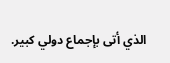الذي أتى بإجماع دولي كبير.